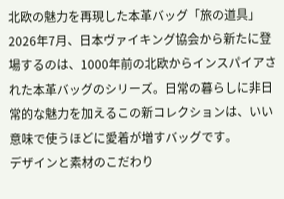北欧の魅力を再現した本革バッグ「旅の道具」
2026年7月、日本ヴァイキング協会から新たに登場するのは、1000年前の北欧からインスパイアされた本革バッグのシリーズ。日常の暮らしに非日常的な魅力を加えるこの新コレクションは、いい意味で使うほどに愛着が増すバッグです。
デザインと素材のこだわり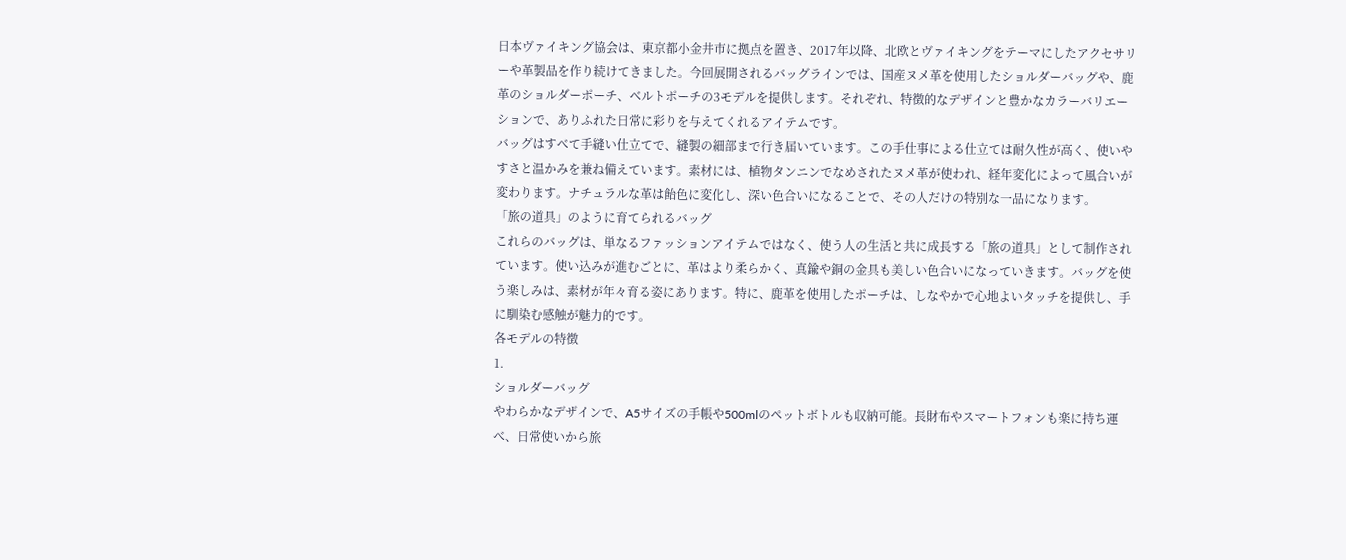日本ヴァイキング協会は、東京都小金井市に拠点を置き、2017年以降、北欧とヴァイキングをテーマにしたアクセサリーや革製品を作り続けてきました。今回展開されるバッグラインでは、国産ヌメ革を使用したショルダーバッグや、鹿革のショルダーポーチ、ベルトポーチの3モデルを提供します。それぞれ、特徴的なデザインと豊かなカラーバリエーションで、ありふれた日常に彩りを与えてくれるアイテムです。
バッグはすべて手縫い仕立てで、縫製の細部まで行き届いています。この手仕事による仕立ては耐久性が高く、使いやすさと温かみを兼ね備えています。素材には、植物タンニンでなめされたヌメ革が使われ、経年変化によって風合いが変わります。ナチュラルな革は飴色に変化し、深い色合いになることで、その人だけの特別な一品になります。
「旅の道具」のように育てられるバッグ
これらのバッグは、単なるファッションアイテムではなく、使う人の生活と共に成長する「旅の道具」として制作されています。使い込みが進むごとに、革はより柔らかく、真鍮や銅の金具も美しい色合いになっていきます。バッグを使う楽しみは、素材が年々育る姿にあります。特に、鹿革を使用したポーチは、しなやかで心地よいタッチを提供し、手に馴染む感触が魅力的です。
各モデルの特徴
1.
ショルダーバッグ
やわらかなデザインで、A5サイズの手帳や500mlのペットボトルも収納可能。長財布やスマートフォンも楽に持ち運べ、日常使いから旅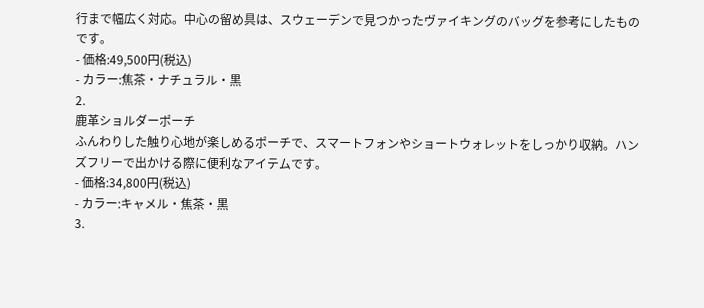行まで幅広く対応。中心の留め具は、スウェーデンで見つかったヴァイキングのバッグを参考にしたものです。
- 価格:49,500円(税込)
- カラー:焦茶・ナチュラル・黒
2.
鹿革ショルダーポーチ
ふんわりした触り心地が楽しめるポーチで、スマートフォンやショートウォレットをしっかり収納。ハンズフリーで出かける際に便利なアイテムです。
- 価格:34,800円(税込)
- カラー:キャメル・焦茶・黒
3.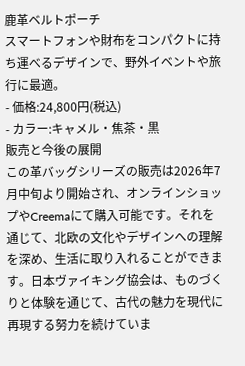鹿革ベルトポーチ
スマートフォンや財布をコンパクトに持ち運べるデザインで、野外イベントや旅行に最適。
- 価格:24,800円(税込)
- カラー:キャメル・焦茶・黒
販売と今後の展開
この革バッグシリーズの販売は2026年7月中旬より開始され、オンラインショップやCreemaにて購入可能です。それを通じて、北欧の文化やデザインへの理解を深め、生活に取り入れることができます。日本ヴァイキング協会は、ものづくりと体験を通じて、古代の魅力を現代に再現する努力を続けていま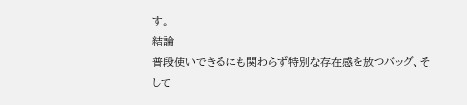す。
結論
普段使いできるにも関わらず特別な存在感を放つバッグ、そして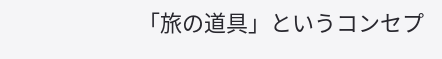「旅の道具」というコンセプ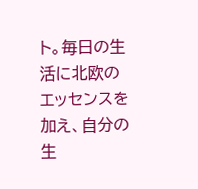ト。毎日の生活に北欧のエッセンスを加え、自分の生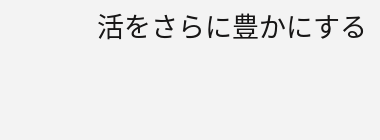活をさらに豊かにする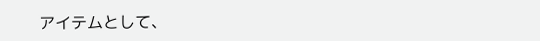アイテムとして、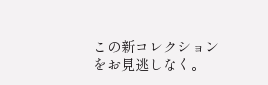この新コレクションをお見逃しなく。